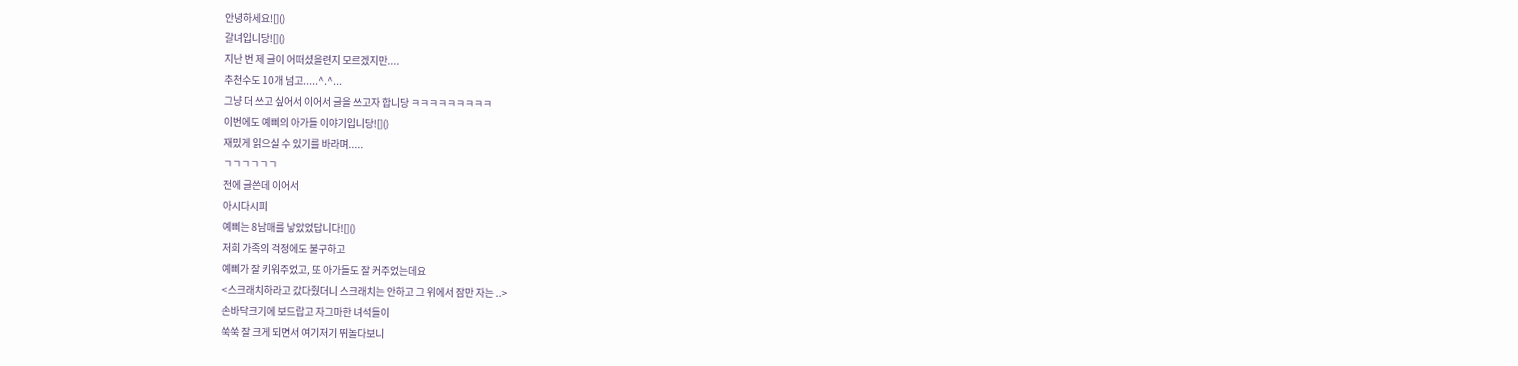안녕하세요![]()
갈녀입니당![]()
지난 번 제 글이 어떠셨을련지 모르겠지만....
추천수도 10개 넘고.....^.^...
그냥 더 쓰고 싶어서 이어서 글을 쓰고자 합니당 ㅋㅋㅋㅋㅋㅋㅋㅋㅋ
이번에도 예삐의 아가들 이야기입니당![]()
재밌게 읽으실 수 있기를 바라며.....
ㄱㄱㄱㄱㄱㄱ
전에 글쓴데 이어서
아시다시피
예삐는 8남매를 낳았었답니다![]()
저희 가족의 걱정에도 불구하고
예삐가 잘 키워주었고, 또 아가들도 잘 커주었는데요
<스크래치하라고 갔다줬더니 스크래치는 안하고 그 위에서 잠만 자는 ..>
손바닥크기에 보드랍고 자그마한 녀석들이
쑥쑥 잘 크게 되면서 여기저기 뛰놀다보니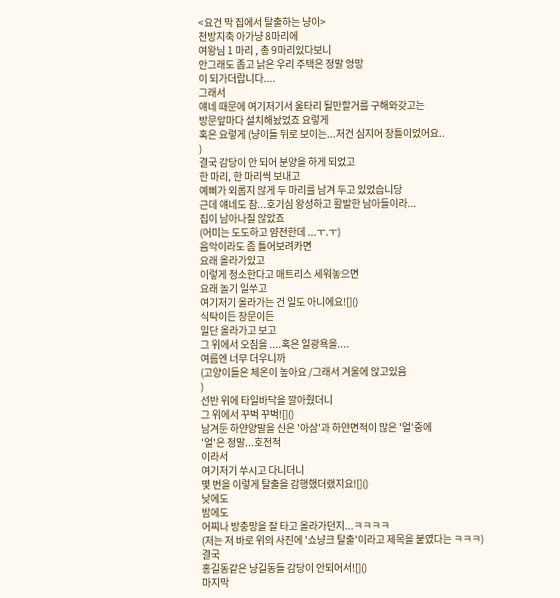<요건 막 집에서 탈출하는 냥이>
천방지축 아가냥 8마리에
여왕님 1 마리 , 총 9마리있다보니
안그래도 좁고 낡은 우리 주택은 정말 엉망
이 되가더랍니다....
그래서
얘네 때문에 여기저기서 울타리 될만할거를 구해와갖고는
방문앞마다 설치해놨었죠 요렇게
혹은 요렇게 (냥이들 뒤로 보이는...저건 심지어 창틀이었어요..
)
결국 감당이 안 되어 분양을 하게 되었고
한 마리, 한 마리씩 보내고
예삐가 외롭지 않게 두 마리를 남겨 두고 있었습니당
근데 얘네도 참...호기심 왕성하고 활발한 남아들이라...
집이 남아나질 않았죠
(어미는 도도하고 얌전한데 ...ㅜ.ㅜ)
음악이라도 좀 틀어보려카면
요래 올라가있고
이렇게 청소한다고 매트리스 세워놓으면
요래 놀기 일쑤고
여기저기 올라가는 건 일도 아니에요![]()
식탁이든 창문이든
일단 올라가고 보고
그 위에서 오침을 ....혹은 일광욕을....
여름엔 너무 더우니까
(고양이들은 체온이 높아요 /그래서 겨울에 앉고있음
)
선반 위에 타일바닥을 깔아줬더니
그 위에서 꾸벅 꾸벅![]()
남겨둔 하얀양말을 신은 '아삼'과 하얀면적이 많은 '얼'중에
'얼'은 정말...호전적
이라서
여기저기 쑤시고 다니더니
몇 번을 이렇게 탈출을 감행했더랬지요![]()
낮에도
밤에도
어찌나 방충망을 잘 타고 올라가던지...ㅋㅋㅋㅋ
(저는 저 바로 위의 사진에 '쇼냥크 탈출'이라고 제목을 붙였다는 ㅋㅋㅋ)
결국
홍길동같은 냥길동들 감당이 안되어서![]()
마지막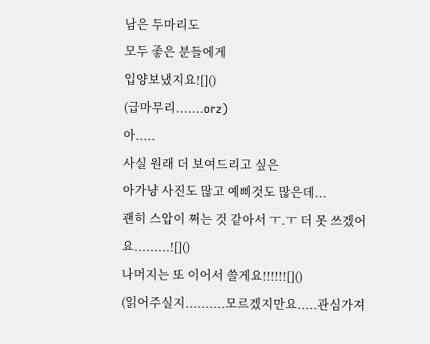남은 두마리도
모두 좋은 분들에게
입양보냈지요![]()
(급마무리.......orz)
아.....
사실 원래 더 보여드리고 싶은
아가냥 사진도 많고 예삐것도 많은데...
괜히 스압이 쩌는 것 같아서 ㅜ.ㅜ 더 못 쓰겠어요.........![]()
나머지는 또 이어서 쓸게요!!!!!![]()
(읽어주실지..........모르겠지만요.....관심가져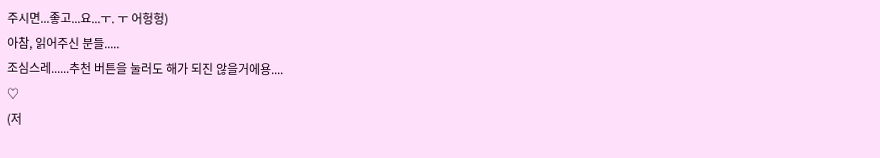주시면...좋고...요...ㅜ. ㅜ 어헝헝)
아참, 읽어주신 분들.....
조심스레......추천 버튼을 눌러도 해가 되진 않을거에용....
♡
(저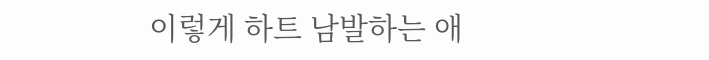이렇게 하트 남발하는 애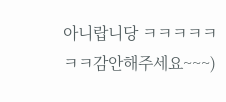아니랍니당 ㅋㅋㅋㅋㅋㅋㅋ감안해주세요~~~)